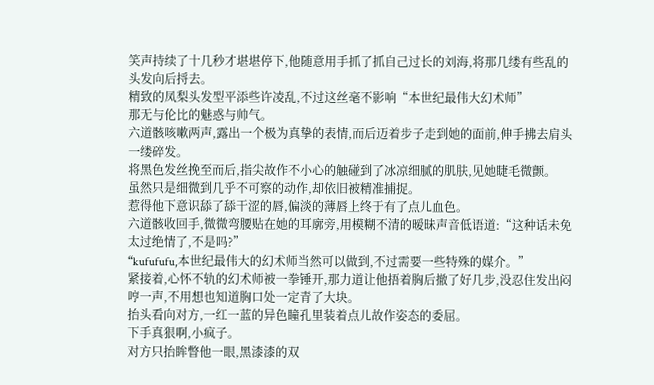笑声持续了十几秒才堪堪停下,他随意用手抓了抓自己过长的刘海,将那几缕有些乱的头发向后捋去。
精致的凤梨头发型平添些许凌乱,不过这丝毫不影响“本世纪最伟大幻术师”
那无与伦比的魅惑与帅气。
六道骸咳嗽两声,露出一个极为真挚的表情,而后迈着步子走到她的面前,伸手拂去肩头一缕碎发。
将黑色发丝挽至而后,指尖故作不小心的触碰到了冰凉细腻的肌肤,见她睫毛微颤。
虽然只是细微到几乎不可察的动作,却依旧被精准捕捉。
惹得他下意识舔了舔干涩的唇,偏淡的薄唇上终于有了点儿血色。
六道骸收回手,微微弯腰贴在她的耳廓旁,用模糊不清的暧昧声音低语道:“这种话未免太过绝情了,不是吗?”
“kufufufu,本世纪最伟大的幻术师当然可以做到,不过需要一些特殊的媒介。”
紧接着,心怀不轨的幻术师被一拳锤开,那力道让他捂着胸后撤了好几步,没忍住发出闷哼一声,不用想也知道胸口处一定青了大块。
抬头看向对方,一红一蓝的异色瞳孔里装着点儿故作姿态的委屈。
下手真狠啊,小疯子。
对方只抬眸瞥他一眼,黑漆漆的双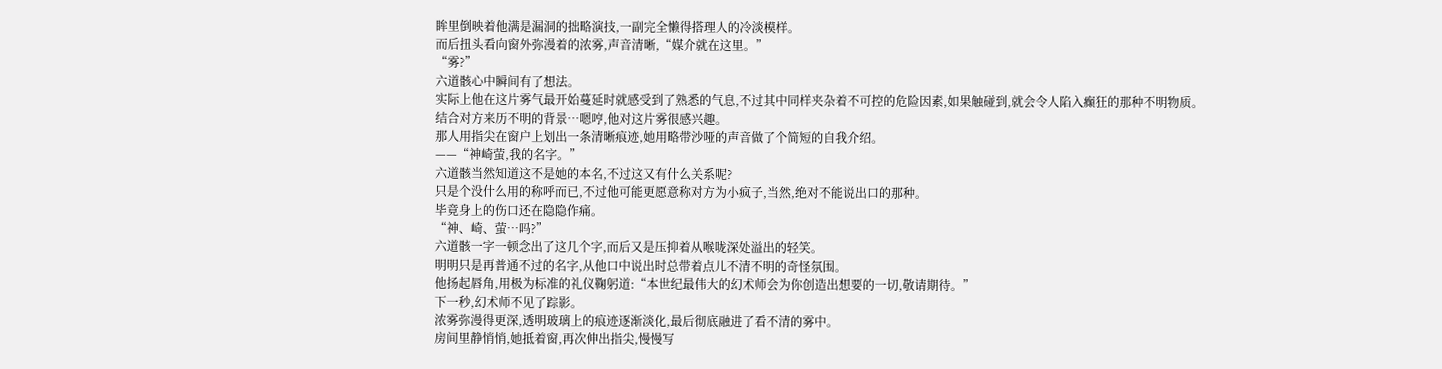眸里倒映着他满是漏洞的拙略演技,一副完全懒得搭理人的冷淡模样。
而后扭头看向窗外弥漫着的浓雾,声音清晰,“媒介就在这里。”
“雾?”
六道骸心中瞬间有了想法。
实际上他在这片雾气最开始蔓延时就感受到了熟悉的气息,不过其中同样夹杂着不可控的危险因素,如果触碰到,就会令人陷入癫狂的那种不明物质。
结合对方来历不明的背景…嗯哼,他对这片雾很感兴趣。
那人用指尖在窗户上划出一条清晰痕迹,她用略带沙哑的声音做了个简短的自我介绍。
——“神崎萤,我的名字。”
六道骸当然知道这不是她的本名,不过这又有什么关系呢?
只是个没什么用的称呼而已,不过他可能更愿意称对方为小疯子,当然,绝对不能说出口的那种。
毕竟身上的伤口还在隐隐作痛。
“神、崎、萤…吗?”
六道骸一字一顿念出了这几个字,而后又是压抑着从喉咙深处溢出的轻笑。
明明只是再普通不过的名字,从他口中说出时总带着点儿不清不明的奇怪氛围。
他扬起唇角,用极为标准的礼仪鞠躬道:“本世纪最伟大的幻术师会为你创造出想要的一切,敬请期待。”
下一秒,幻术师不见了踪影。
浓雾弥漫得更深,透明玻璃上的痕迹逐渐淡化,最后彻底融进了看不清的雾中。
房间里静悄悄,她抵着窗,再次伸出指尖,慢慢写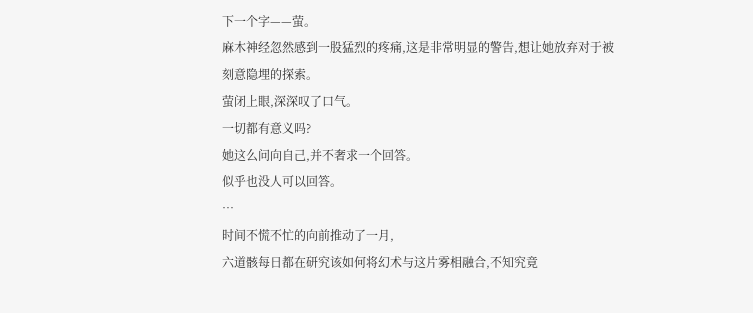下一个字——萤。
麻木神经忽然感到一股猛烈的疼痛,这是非常明显的警告,想让她放弃对于被刻意隐埋的探索。
萤闭上眼,深深叹了口气。
一切都有意义吗?
她这么问向自己,并不奢求一个回答。
似乎也没人可以回答。
…
时间不慌不忙的向前推动了一月,
六道骸每日都在研究该如何将幻术与这片雾相融合,不知究竟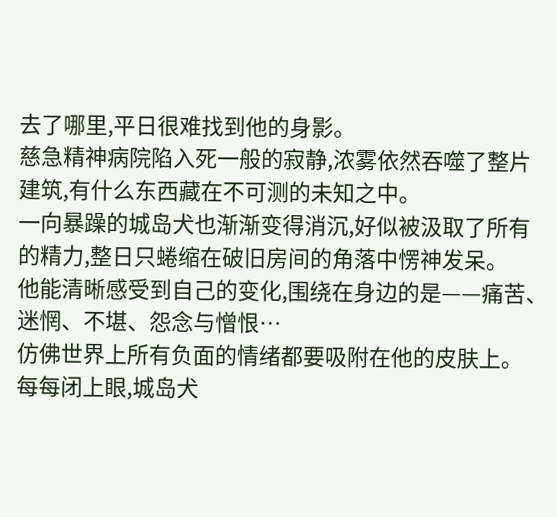去了哪里,平日很难找到他的身影。
慈急精神病院陷入死一般的寂静,浓雾依然吞噬了整片建筑,有什么东西藏在不可测的未知之中。
一向暴躁的城岛犬也渐渐变得消沉,好似被汲取了所有的精力,整日只蜷缩在破旧房间的角落中愣神发呆。
他能清晰感受到自己的变化,围绕在身边的是——痛苦、迷惘、不堪、怨念与憎恨…
仿佛世界上所有负面的情绪都要吸附在他的皮肤上。
每每闭上眼,城岛犬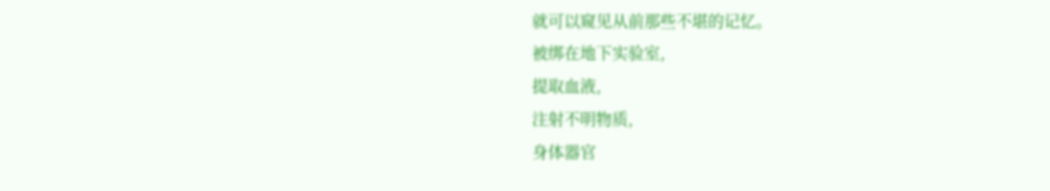就可以窥见从前那些不堪的记忆。
被绑在地下实验室,
提取血液,
注射不明物质,
身体器官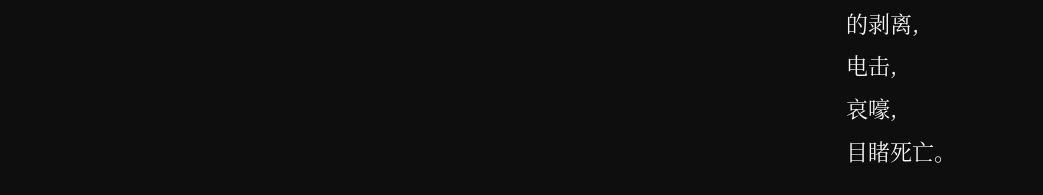的剥离,
电击,
哀嚎,
目睹死亡。